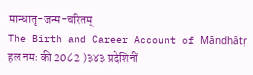मान्धातृ-जन्म-चरितम्
The Birth and Career Account of Māndhātṛ
हल नमः की 20८2 )३४३ प्रदेशिनीं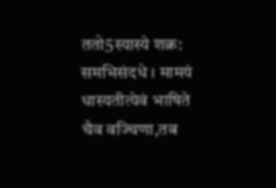ततो5स्यास्ये शक्र: समभिसंदधे । मामयं धास्यतीत्येवं भाषिते चैव वज्चिणा,तब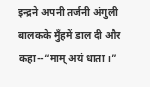इन्द्रने अपनी तर्जनी अंगुली बालकके मुँहमें डाल दी और कहा--“माम् अयं धाता ।”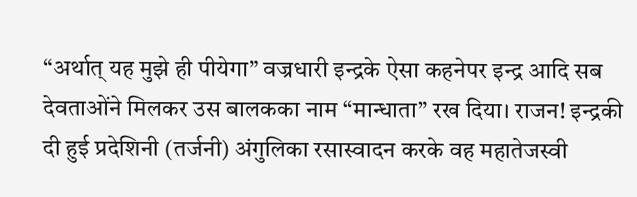“अर्थात् यह मुझे ही पीयेगा” वज्रधारी इन्द्रके ऐसा कहनेपर इन्द्र आदि सब देवताओंने मिलकर उस बालकका नाम “मान्धाता” रख दिया। राजन! इन्द्रकी दी हुई प्रदेशिनी (तर्जनी) अंगुलिका रसास्वादन करके वह महातेजस्वी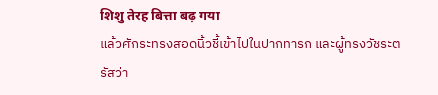शिशु तेरह बित्ता बढ़ गया
แล้วศักระทรงสอดนิ้วชี้เข้าไปในปากทารก และผู้ทรงวัชระตรัสว่า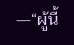—“ผู้นี้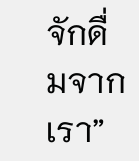จักดื่มจากเรา”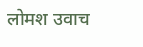लोमश उवाच